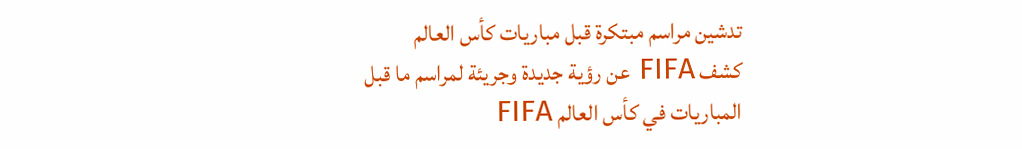تدشين مراسم مبتكرة قبل مباريات كأس العالم
كشف FIFA عن رؤية جديدة وجريئة لمراسم ما قبل المباريات في كأس العالم FIFA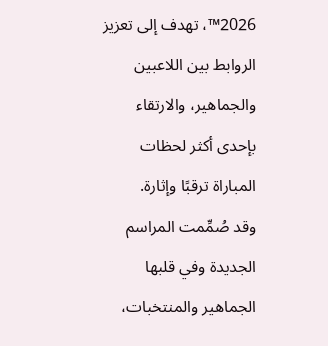2026™، تهدف إلى تعزيز الروابط بين اللاعبين والجماهير، والارتقاء بإحدى أكثر لحظات المباراة ترقبًا وإثارة.
وقد صُمِّمت المراسم الجديدة وفي قلبها الجماهير والمنتخبات،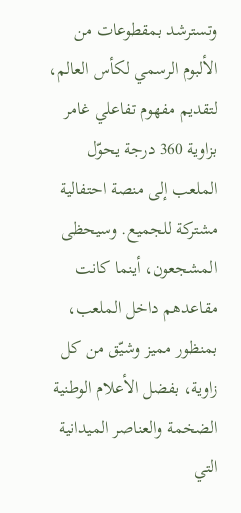وتسترشد بمقطوعات من الألبوم الرسمي لكأس العالم، لتقديم مفهوم تفاعلي غامر بزاوية 360 درجة يحوّل الملعب إلى منصة احتفالية مشتركة للجميع. وسيحظى المشجعون، أينما كانت مقاعدهم داخل الملعب، بمنظور مميز وشيّق من كل زاوية، بفضل الأعلام الوطنية الضخمة والعناصر الميدانية التي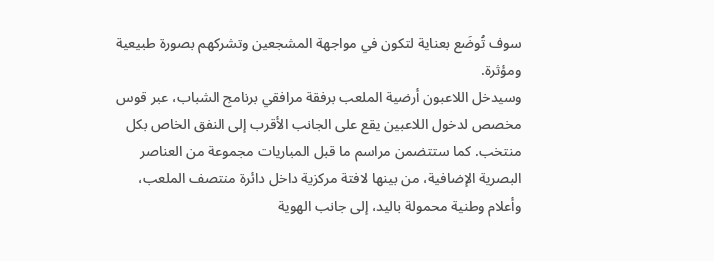سوف تُوضَع بعناية لتكون في مواجهة المشجعين وتشركهم بصورة طبيعية ومؤثرة.
وسيدخل اللاعبون أرضية الملعب برفقة مرافقي برنامج الشباب، عبر قوس مخصص لدخول اللاعبين يقع على الجانب الأقرب إلى النفق الخاص بكل منتخب. كما ستتضمن مراسم ما قبل المباريات مجموعة من العناصر البصرية الإضافية، من بينها لافتة مركزية داخل دائرة منتصف الملعب، وأعلام وطنية محمولة باليد، إلى جانب الهوية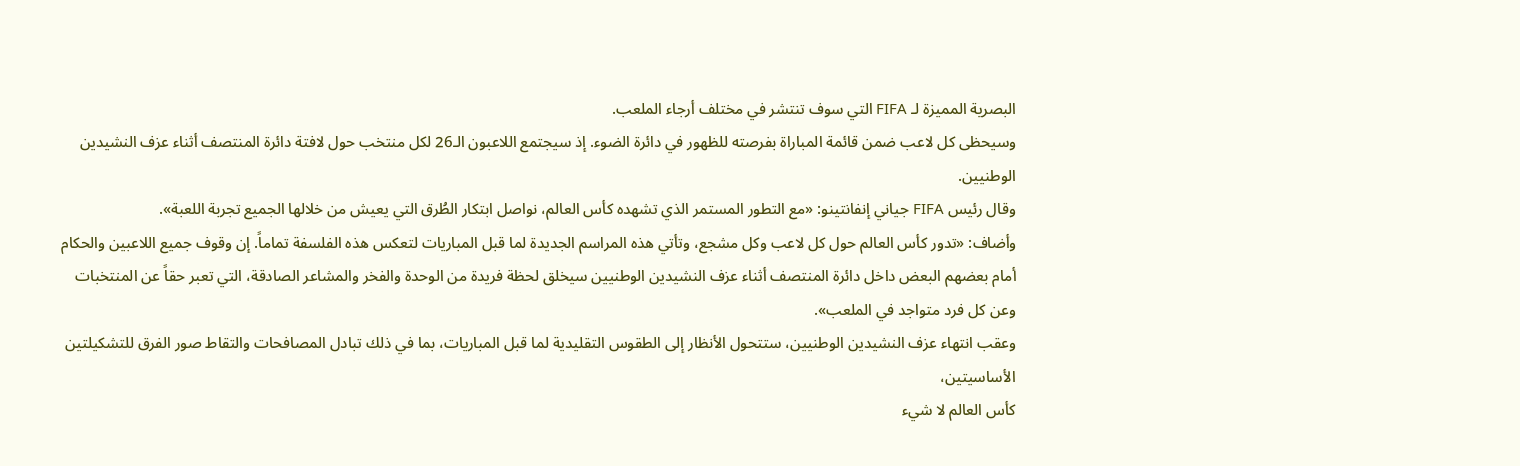البصرية المميزة لـ FIFA التي سوف تنتشر في مختلف أرجاء الملعب.
وسيحظى كل لاعب ضمن قائمة المباراة بفرصته للظهور في دائرة الضوء. إذ سيجتمع اللاعبون الـ26 لكل منتخب حول لافتة دائرة المنتصف أثناء عزف النشيدين الوطنيين.
وقال رئيس FIFA جياني إنفانتينو: «مع التطور المستمر الذي تشهده كأس العالم، نواصل ابتكار الطُرق التي يعيش من خلالها الجميع تجربة اللعبة».
وأضاف: «تدور كأس العالم حول كل لاعب وكل مشجع، وتأتي هذه المراسم الجديدة لما قبل المباريات لتعكس هذه الفلسفة تماماً. إن وقوف جميع اللاعبين والحكام أمام بعضهم البعض داخل دائرة المنتصف أثناء عزف النشيدين الوطنيين سيخلق لحظة فريدة من الوحدة والفخر والمشاعر الصادقة، التي تعبر حقاً عن المنتخبات وعن كل فرد متواجد في الملعب».
وعقب انتهاء عزف النشيدين الوطنيين، ستتحول الأنظار إلى الطقوس التقليدية لما قبل المباريات، بما في ذلك تبادل المصافحات والتقاط صور الفرق للتشكيلتين الأساسيتين،
كأس العالم لا شيء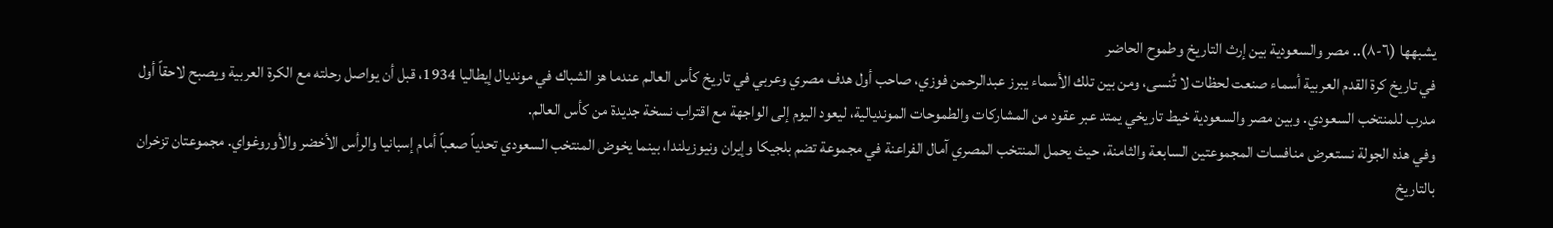يشبهها (٦-٨).. مصر والسعودية بين إرث التاريخ وطموح الحاضر
في تاريخ كرة القدم العربية أسماء صنعت لحظات لا تُنسى، ومن بين تلك الأسماء يبرز عبدالرحمن فوزي، صاحب أول هدف مصري وعربي في تاريخ كأس العالم عندما هز الشباك في مونديال إيطاليا 1934، قبل أن يواصل رحلته مع الكرة العربية ويصبح لاحقاً أول مدرب للمنتخب السعودي. وبين مصر والسعودية خيط تاريخي يمتد عبر عقود من المشاركات والطموحات المونديالية، ليعود اليوم إلى الواجهة مع اقتراب نسخة جديدة من كأس العالم.
وفي هذه الجولة نستعرض منافسات المجموعتين السابعة والثامنة، حيث يحمل المنتخب المصري آمال الفراعنة في مجموعة تضم بلجيكا وإيران ونيوزيلندا، بينما يخوض المنتخب السعودي تحدياً صعباً أمام إسبانيا والرأس الأخضر والأوروغواي. مجموعتان تزخران بالتاريخ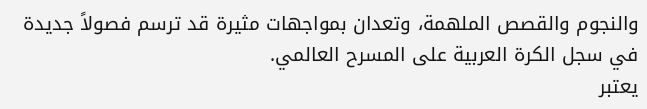والنجوم والقصص الملهمة، وتعدان بمواجهات مثيرة قد ترسم فصولاً جديدة في سجل الكرة العربية على المسرح العالمي.
يعتبر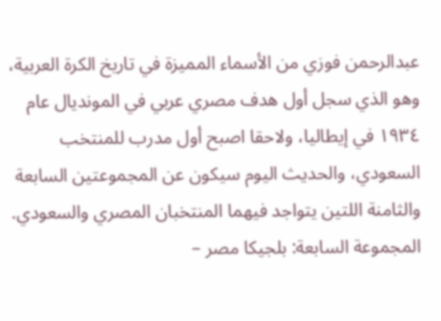عبدالرحمن فوزي من الأسماء المميزة في تاريخ الكرة العربية، وهو الذي سجل أول هدف مصري عربي في المونديال عام ١٩٣٤ في إيطاليا، ولاحقا اصبح أول مدرب للمنتخب السعودي، والحديث اليوم سيكون عن المجموعتين السابعة والثامنة اللتين يتواجد فيهما المنتخبان المصري والسعودي.
المجموعة السابعة: بلجيكا مصر –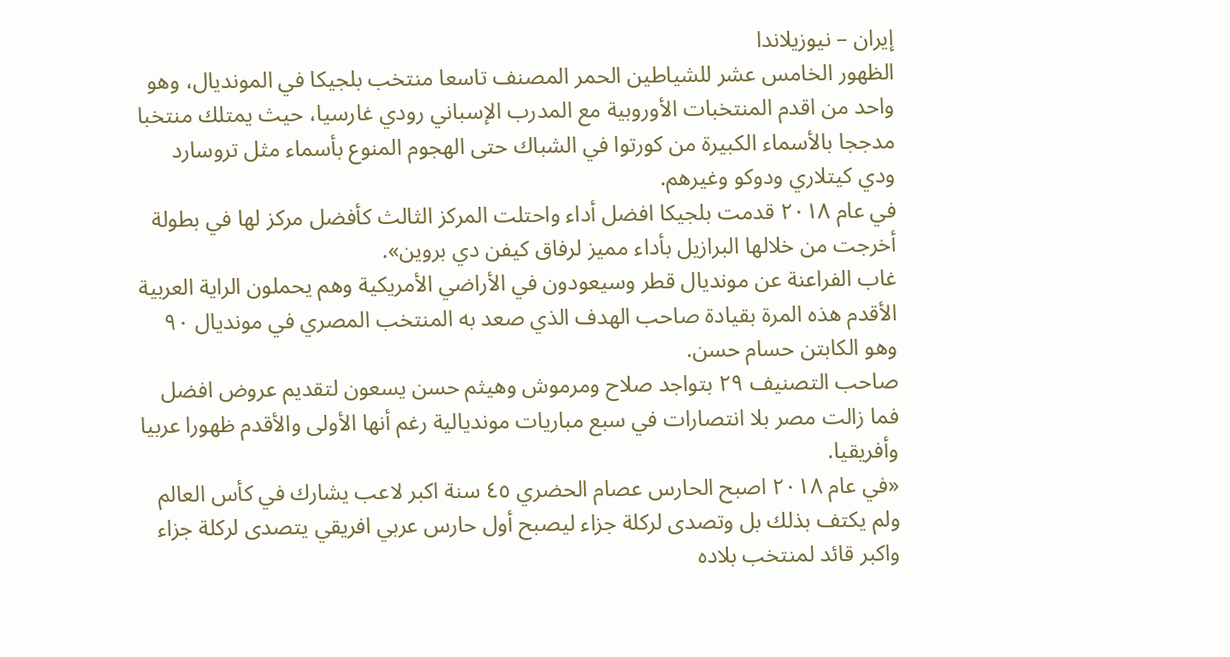إيران – نيوزيلاندا
الظهور الخامس عشر للشياطين الحمر المصنف تاسعا منتخب بلجيكا في المونديال، وهو واحد من اقدم المنتخبات الأوروبية مع المدرب الإسباني رودي غارسيا، حيث يمتلك منتخبا مدججا بالأسماء الكبيرة من كورتوا في الشباك حتى الهجوم المنوع بأسماء مثل تروسارد ودي كيتلاري ودوكو وغيرهم.
في عام ٢٠١٨ قدمت بلجيكا افضل أداء واحتلت المركز الثالث كأفضل مركز لها في بطولة أخرجت من خلالها البرازيل بأداء مميز لرفاق كيفن دي بروين».
غاب الفراعنة عن مونديال قطر وسيعودون في الأراضي الأمريكية وهم يحملون الراية العربية الأقدم هذه المرة بقيادة صاحب الهدف الذي صعد به المنتخب المصري في مونديال ٩٠ وهو الكابتن حسام حسن.
صاحب التصنيف ٢٩ بتواجد صلاح ومرموش وهيثم حسن يسعون لتقديم عروض افضل فما زالت مصر بلا انتصارات في سبع مباريات مونديالية رغم أنها الأولى والأقدم ظهورا عربيا وأفريقيا.
«في عام ٢٠١٨ اصبح الحارس عصام الحضري ٤٥ سنة اكبر لاعب يشارك في كأس العالم ولم يكتف بذلك بل وتصدى لركلة جزاء ليصبح أول حارس عربي افريقي يتصدى لركلة جزاء واكبر قائد لمنتخب بلاده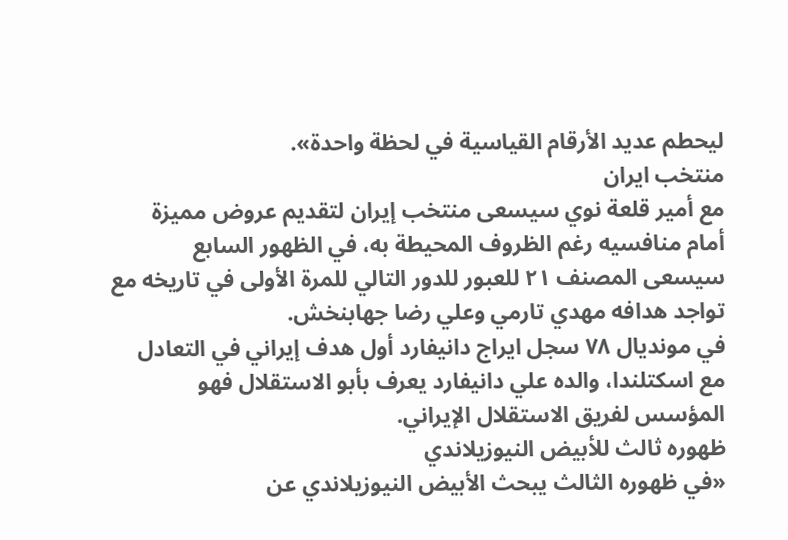ليحطم عديد الأرقام القياسية في لحظة واحدة».
منتخب ايران
مع أمير قلعة نوي سيسعى منتخب إيران لتقديم عروض مميزة أمام منافسيه رغم الظروف المحيطة به، في الظهور السابع سيسعى المصنف ٢١ للعبور للدور التالي للمرة الأولى في تاريخه مع تواجد هدافه مهدي تارمي وعلي رضا جهابنخش.
في مونديال ٧٨ سجل ايراج دانيفارد أول هدف إيراني في التعادل مع اسكتلندا، والده علي دانيفارد يعرف بأبو الاستقلال فهو المؤسس لفريق الاستقلال الإيراني.
ظهوره ثالث للأبيض النيوزيلاندي
«في ظهوره الثالث يبحث الأبيض النيوزيلاندي عن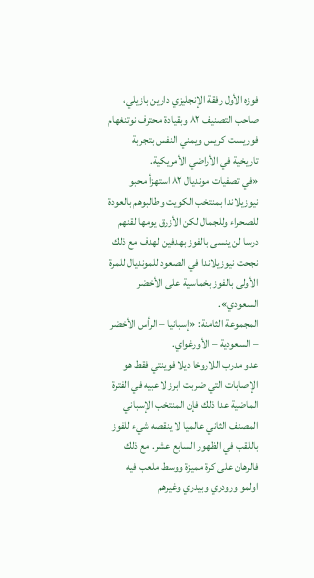فوزه الأول رفقة الإنجليزي دارين بازيلي، صاحب التصنيف ٨٢ وبقيادة محترف نوتنغهام فوريست كريس ويمني النفس بتجربة تاريخية في الأراضي الأمريكية.
«في تصفيات مونديال ٨٢ استهزأ محبو نيوزيلاندا بمنتخب الكويت وطالبوهم بالعودة للصحراء وللجمال لكن الأزرق يومها لقنهم درسا لن ينسى بالفوز بهدفين لهدف مع ذلك نجحت نيوزيلاندا في الصعود للمونديال للمرة الأولى بالفوز بخماسية على الأخضر السعودي».
المجموعة الثامنة: «إسبانيا – الرأس الأخضر – السعودية – الأورغواي.
عدو مدرب اللاروخا ديلا فوينتي فقط هو الإصابات التي ضربت ابرز لاعبيه في الفترة الماضية عدا ذلك فإن المنتخب الإسباني المصنف الثاني عالميا لا ينقصه شيء للفوز باللقب في الظهور السابع عشر. مع ذلك فالرهان على كرة مميزة ووسط ملعب فيه اولمو ورودري وبيدري وغيرهم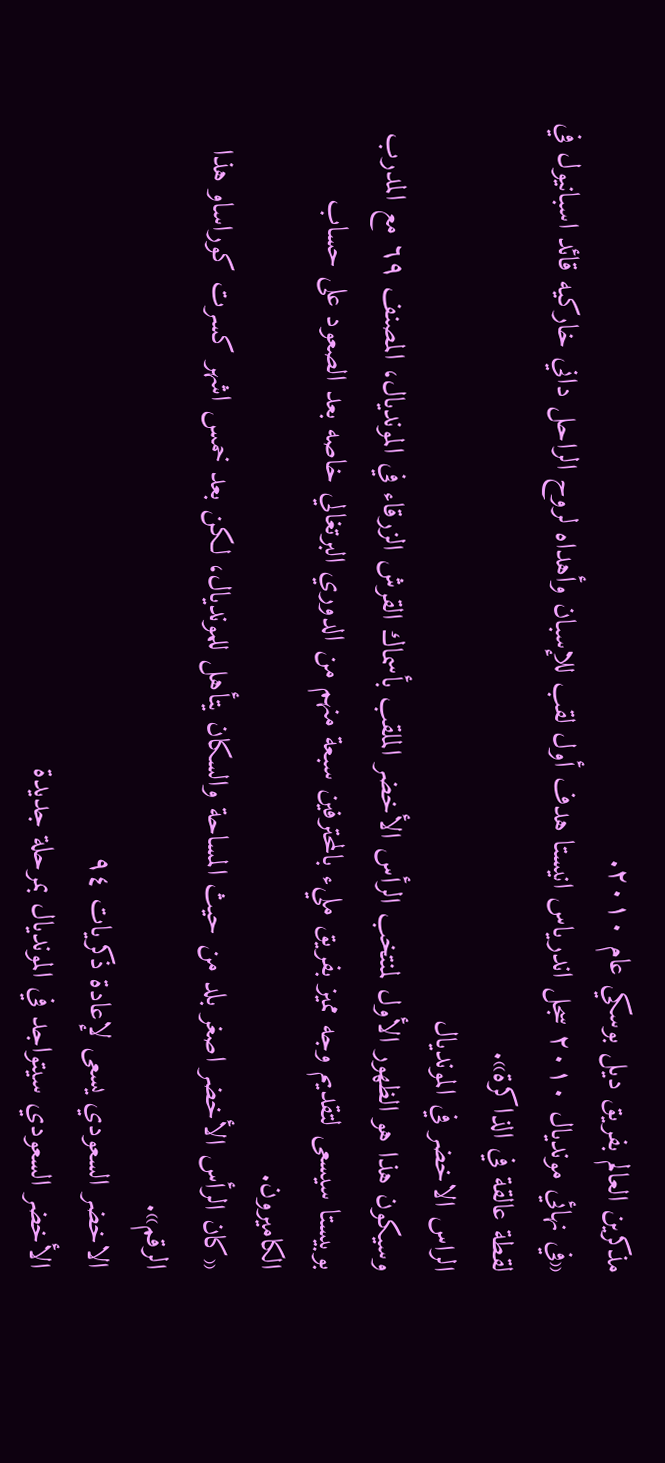مذكرين العالم بفريق ديل بوسكي عام ٢٠١٠.
«في نهائي مونديال ٢٠١٠ سجل اندرياس انيستا هدف أول لقب للإسبان وأهداه لروح الراحل داني خاركيه قائد اسبانيول في لقطة عالقة في الذاكرة».
الراس الاخضر في المونديال
وسيكون هذا هو الظهور الأول لمنتخب الرأس الأخضر الملقب بأسماك القرش الزرقاء في المونديال، المصنف ٦٩ مع المدرب بوبيستا سيسعى لتقديم وجه مميز بفريق مليء بالمحترفين سبعة منهم من الدوري البرتغالي خاصه بعد الصعود على حساب الكاميرون.
«كان الرأس الأخضر اصغر بلد من حيث المساحة والسكان يتأهل للمونديال، لكن بعد خمس اشهر كسرت كوراساو هذا الرقم».
الاخضر السعودي يسعى لإعادة ذكريات ٩٤
الأخضر السعودي سيتواجد في المونديال بمرحلة جديدة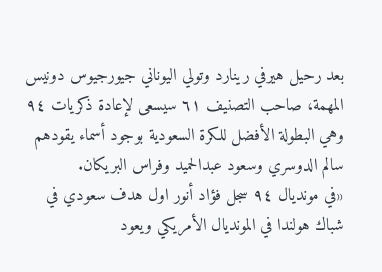بعد رحيل هيرفي رينارد وتولي اليوناني جيورجيوس دونيس المهمة، صاحب التصنيف ٦١ سيسعى لإعادة ذكريات ٩٤ وهي البطولة الأفضل للكرة السعودية بوجود أسماء يقودهم سالم الدوسري وسعود عبدالحميد وفراس البريكان.
«في مونديال ٩٤ سجل فؤاد أنور اول هدف سعودي في شباك هولندا في المونديال الأمريكي ويعود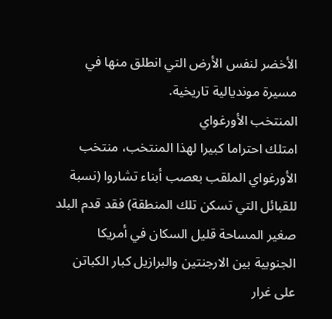الأخضر لنفس الأرض التي انطلق منها في مسيرة مونديالية تاريخية.
المنتخب الأورغواي
امتلك احتراما كبيرا لهذا المنتخب، منتخب الأورغواي الملقب بعصب أبناء تشاروا (نسبة للقبائل التي تسكن تلك المنطقة) فقد قدم البلد صغير المساحة قليل السكان في أمريكا الجنوبية بين الارجنتين والبرازيل كبار الكباتن على غرار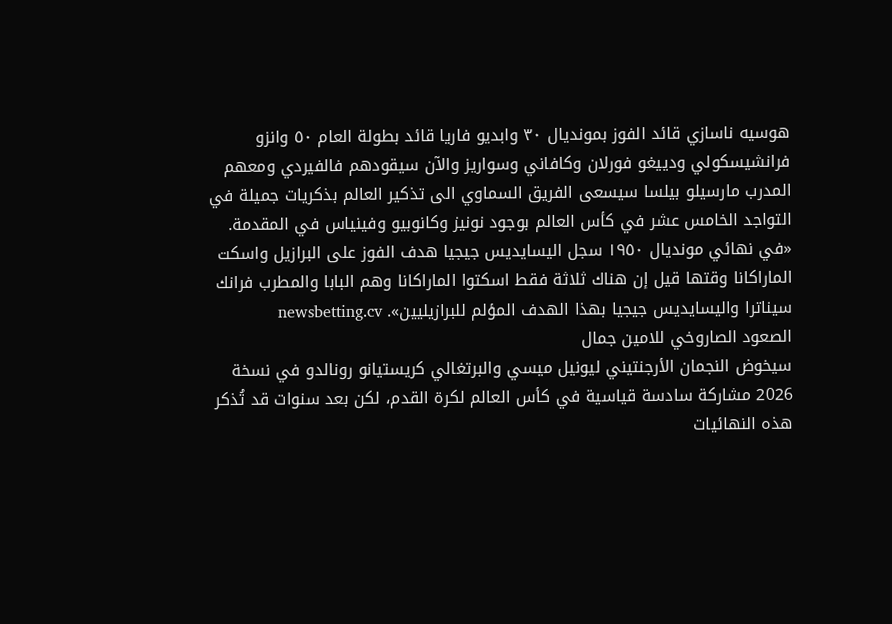هوسيه ناسازي قائد الفوز بمونديال ٣٠ وابديو فاريا قائد بطولة العام ٥٠ وانزو فرانشيسكولي ودييغو فورلان وكافاني وسواريز والآن سيقودهم فالفيردي ومعهم المدرب مارسيلو بيلسا سيسعى الفريق السماوي الى تذكير العالم بذكريات جميلة في التواجد الخامس عشر في كأس العالم بوجود نونيز وكانوبيو وفينياس في المقدمة.
«في نهائي مونديال ١٩٥٠ سجل اليسايديس جيجيا هدف الفوز على البرازيل واسكت الماراكانا وقتها قيل إن هناك ثلاثة فقط اسكتوا الماراكانا وهم البابا والمطرب فرانك سيناترا واليسايديس جيجيا بهذا الهدف المؤلم للبرازيليين». newsbetting.cv
الصعود الصاروخي للامين جمال
سيخوض النجمان الأرجنتيني ليونيل ميسي والبرتغالي كريستيانو رونالدو في نسخة 2026 مشاركة سادسة قياسية في كأس العالم لكرة القدم، لكن بعد سنوات قد تُذكر هذه النهائيات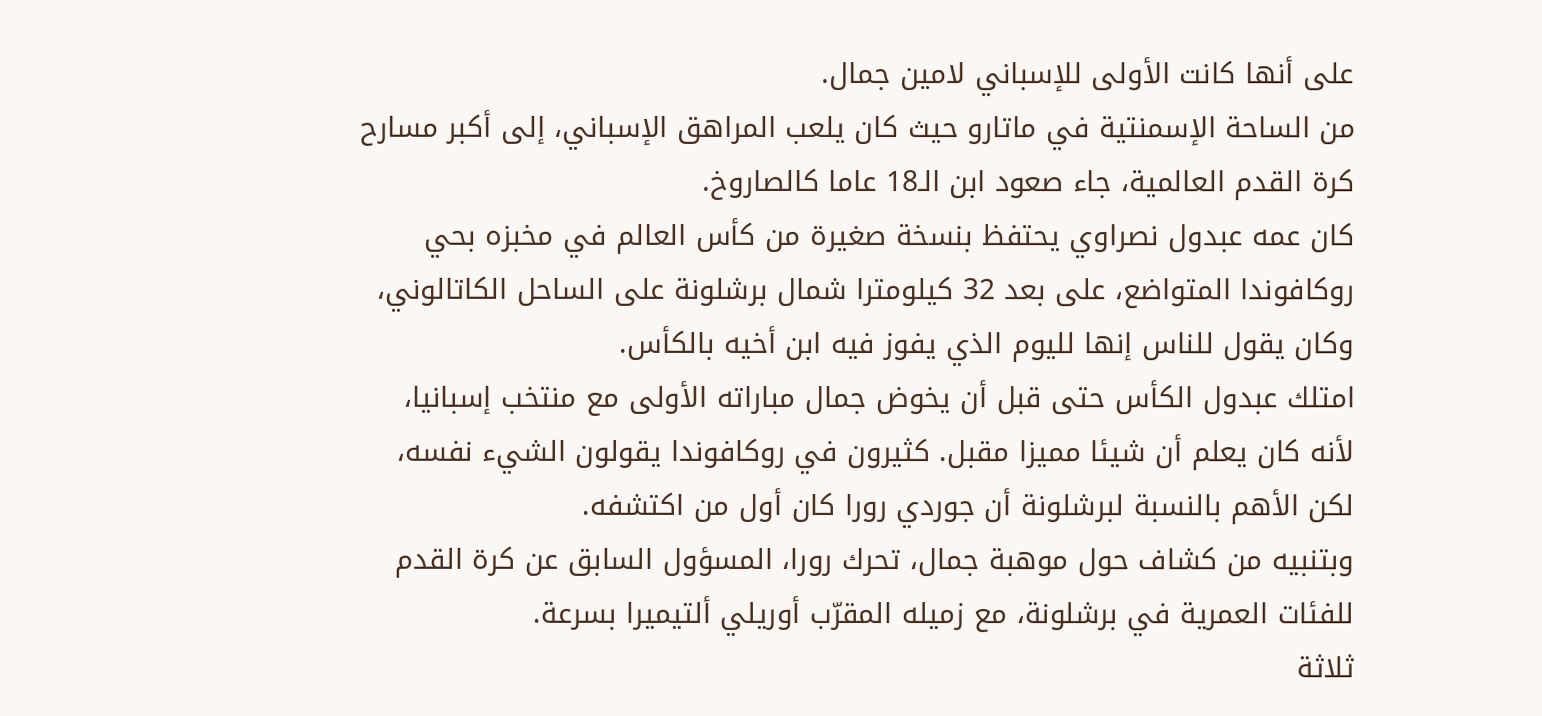على أنها كانت الأولى للإسباني لامين جمال.
من الساحة الإسمنتية في ماتارو حيث كان يلعب المراهق الإسباني، إلى أكبر مسارح كرة القدم العالمية، جاء صعود ابن الـ18 عاما كالصاروخ.
كان عمه عبدول نصراوي يحتفظ بنسخة صغيرة من كأس العالم في مخبزه بحي روكافوندا المتواضع، على بعد 32 كيلومترا شمال برشلونة على الساحل الكاتالوني، وكان يقول للناس إنها لليوم الذي يفوز فيه ابن أخيه بالكأس.
امتلك عبدول الكأس حتى قبل أن يخوض جمال مباراته الأولى مع منتخب إسبانيا، لأنه كان يعلم أن شيئا مميزا مقبل. كثيرون في روكافوندا يقولون الشيء نفسه، لكن الأهم بالنسبة لبرشلونة أن جوردي رورا كان أول من اكتشفه.
وبتنبيه من كشاف حول موهبة جمال، تحرك رورا، المسؤول السابق عن كرة القدم للفئات العمرية في برشلونة، مع زميله المقرّب أوريلي ألتيميرا بسرعة.
ثلاثة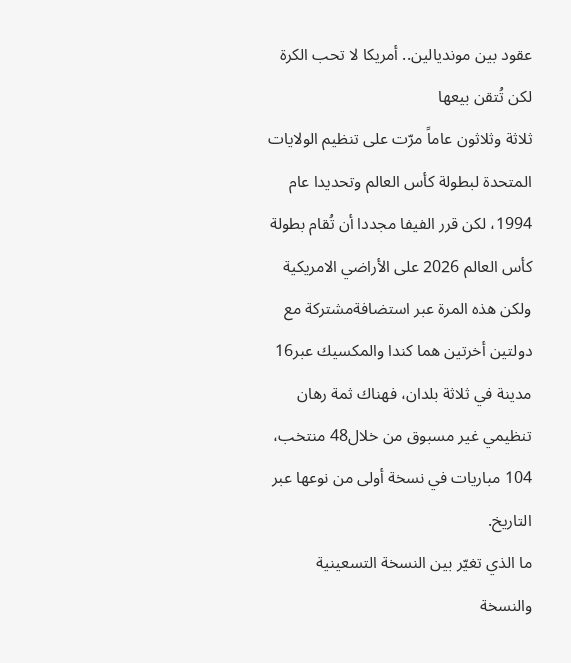عقود بين مونديالين.. أمريكا لا تحب الكرة لكن تُتقن بيعها
ثلاثة وثلاثون عاماً مرّت على تنظيم الولايات المتحدة لبطولة كأس العالم وتحديدا عام 1994، لكن قرر الفيفا مجددا أن تُقام بطولة كأس العالم 2026 على الأراضي الامريكية ولكن هذه المرة عبر استضافةمشتركة مع دولتين أخرتين هما كندا والمكسيك عبر16 مدينة في ثلاثة بلدان، فهناك ثمة رهان تنظيمي غير مسبوق من خلال48 منتخب، 104 مباريات في نسخة أولى من نوعها عبر التاريخ.
ما الذي تغيّر بين النسخة التسعينية والنسخة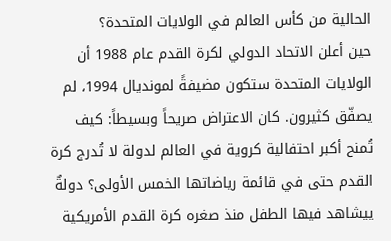الحالية من كأس العالم في الولايات المتحدة؟
حين أعلن الاتحاد الدولي لكرة القدم عام 1988 أن الولايات المتحدة ستكون مضيفةً لمونديال 1994، لم يصفّق كثيرون. كان الاعتراض صريحاً وبسيطاً: كيف تُمنح أكبر احتفالية كروية في العالم لدولة لا تُدرج كرة القدم حتى في قائمة رياضاتها الخمس الأولى؟ دولةٌ ييشاهد فيها الطفل منذ صغره كرة القدم الأمريكية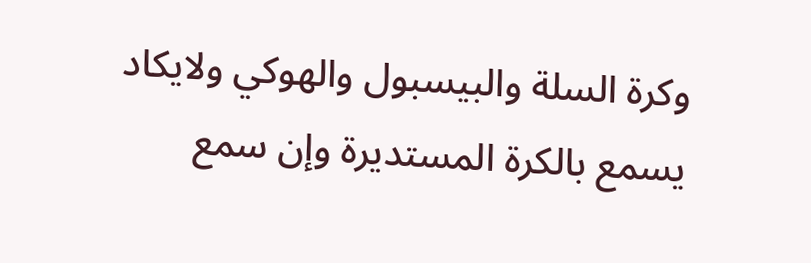وكرة السلة والبيسبول والهوكي ولايكاد يسمع بالكرة المستديرة وإن سمع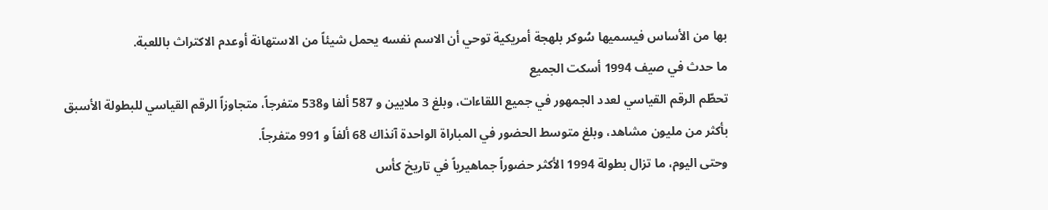بها من الأساس فيسميها سُوكر بلهجة أمريكية توحي أن الاسم نفسه يحمل شيئاً من الاستهانة أوعدم الاكتراث باللعبة.
ما حدث في صيف 1994 أسكت الجميع
تحطّم الرقم القياسي لعدد الجمهور في جميع اللقاءات، وبلغ 3 ملايين و 587 ألفا و538 متفرجاً، متجاوزاً الرقم القياسي للبطولة الأسبق بأكثر من مليون مشاهد، وبلغ متوسط الحضور في المباراة الواحدة آنذاك 68 ألفاً و 991 متفرجاً.
وحتى اليوم، ما تزال بطولة 1994 الأكثر حضوراً جماهيرياً في تاريخ كأس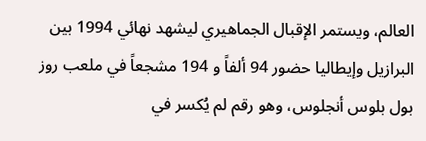العالم، ويستمر الإقبال الجماهيري ليشهد نهائي 1994 بين البرازيل وإيطاليا حضور 94 ألفاً و 194 مشجعاً في ملعب روز بول بلوس أنجلوس، وهو رقم لم يُكسر في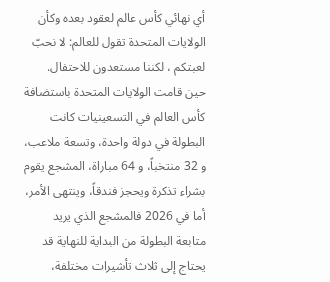أي نهائي كأس عالم لعقود بعده وكأن الولايات المتحدة تقول للعالم: لا نحبّ لعبتكم ، لكننا مستعدون للاحتفال.
حين قامت الولايات المتحدة باستضافة كأس العالم في التسعينيات كانت البطولة في دولة واحدة، وتسعة ملاعب، و 32 منتخباً، و 64 مباراة، المشجع يقوم بشراء تذكرة ويحجز فندقاً، وينتهى الأمر، أما في 2026 فالمشجع الذي يريد متابعة البطولة من البداية للنهاية قد يحتاج إلى ثلاث تأشيرات مختلفة،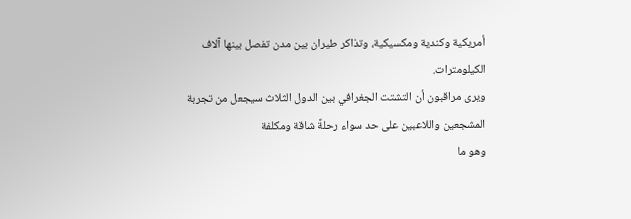أمريكية وكندية ومكسيكية، وتذاكر طيران بين مدن تفصل بينها آلاف الكيلومترات.
ويرى مراقبون أن التشتت الجغرافي بين الدول الثلاث سيجعل من تجربة المشجعين واللاعبين على حد سواء رحلةً شاقة ومكلفة
وهو ما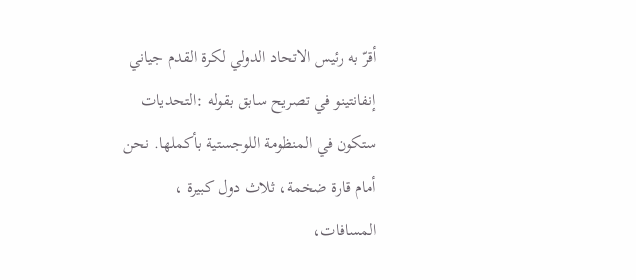أقرّ به رئيس الاتحاد الدولي لكرة القدم جياني إنفانتينو في تصريح سابق بقوله :التحديات ستكون في المنظومة اللوجستية بأكملها. نحن أمام قارة ضخمة، ثلاث دول كبيرة ، المسافات،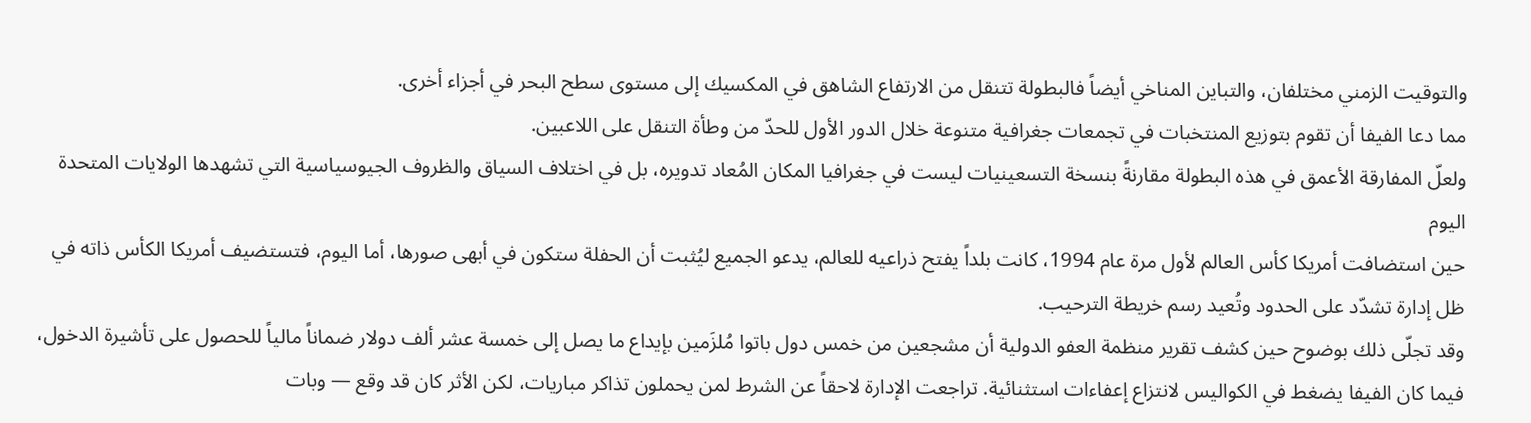والتوقيت الزمني مختلفان، والتباين المناخي أيضاً فالبطولة تتنقل من الارتفاع الشاهق في المكسيك إلى مستوى سطح البحر في أجزاء أخرى.
مما دعا الفيفا أن تقوم بتوزيع المنتخبات في تجمعات جغرافية متنوعة خلال الدور الأول للحدّ من وطأة التنقل على اللاعبين.
ولعلّ المفارقة الأعمق في هذه البطولة مقارنةً بنسخة التسعينيات ليست في جغرافيا المكان المُعاد تدويره، بل في اختلاف السياق والظروف الجيوسياسية التي تشهدها الولايات المتحدة اليوم
حين استضافت أمريكا كأس العالم لأول مرة عام 1994، كانت بلداً يفتح ذراعيه للعالم، يدعو الجميع ليُثبت أن الحفلة ستكون في أبهى صورها، أما اليوم، فتستضيف أمريكا الكأس ذاته في ظل إدارة تشدّد على الحدود وتُعيد رسم خريطة الترحيب.
وقد تجلّى ذلك بوضوح حين كشف تقرير منظمة العفو الدولية أن مشجعين من خمس دول باتوا مُلزَمين بإيداع ما يصل إلى خمسة عشر ألف دولار ضماناً مالياً للحصول على تأشيرة الدخول، فيما كان الفيفا يضغط في الكواليس لانتزاع إعفاءات استثنائية. تراجعت الإدارة لاحقاً عن الشرط لمن يحملون تذاكر مباريات، لكن الأثر كان قد وقع — وبات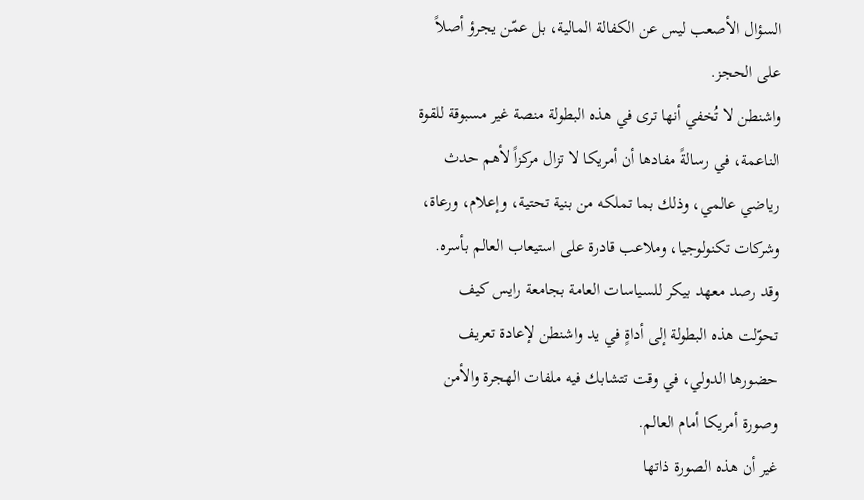السؤال الأصعب ليس عن الكفالة المالية، بل عمّن يجرؤ أصلاً على الحجز.
واشنطن لا تُخفي أنها ترى في هذه البطولة منصة غير مسبوقة للقوة الناعمة، في رسالةً مفادها أن أمريكا لا تزال مركزاً لأهم حدث رياضي عالمي، وذلك بما تملكه من بنية تحتية، وإعلام، ورعاة، وشركات تكنولوجيا، وملاعب قادرة على استيعاب العالم بأسره.
وقد رصد معهد بيكر للسياسات العامة بجامعة رايس كيف تحوّلت هذه البطولة إلى أداةٍ في يد واشنطن لإعادة تعريف حضورها الدولي، في وقت تتشابك فيه ملفات الهجرة والأمن وصورة أمريكا أمام العالم.
غير أن هذه الصورة ذاتها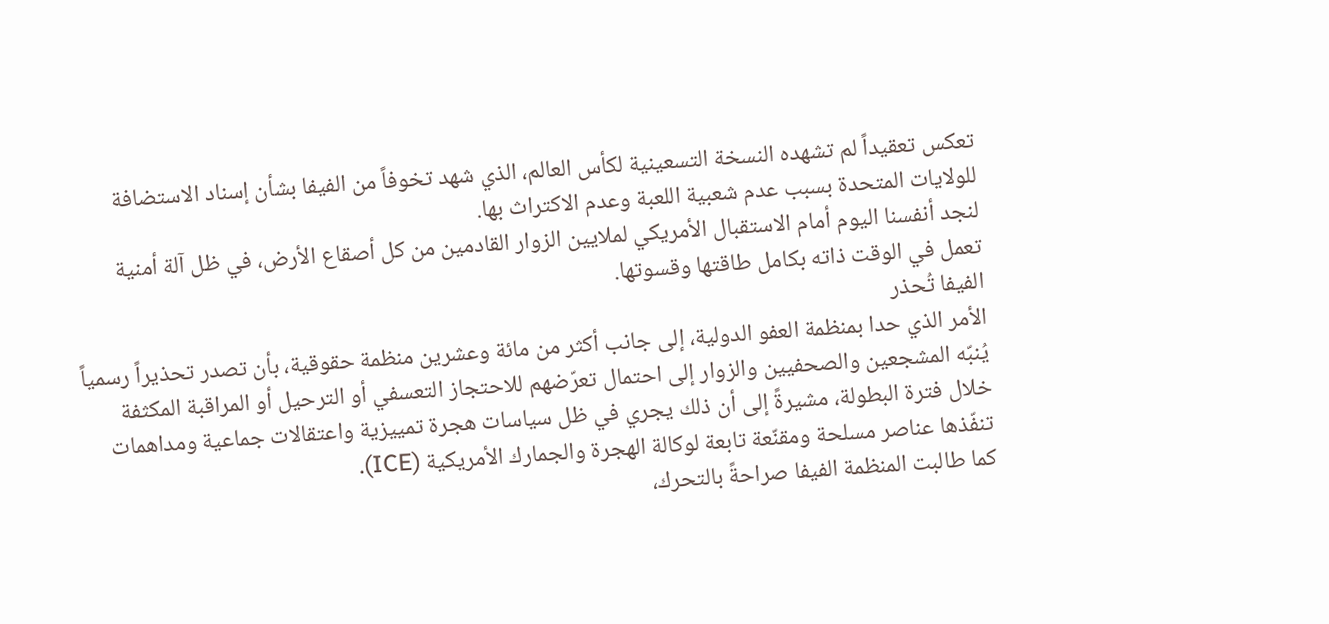تعكس تعقيداً لم تشهده النسخة التسعينية لكأس العالم، الذي شهد تخوفاً من الفيفا بشأن إسناد الاستضافة للولايات المتحدة بسبب عدم شعبية اللعبة وعدم الاكتراث بها.
لنجد أنفسنا اليوم أمام الاستقبال الأمريكي لملايين الزوار القادمين من كل أصقاع الأرض، في ظل آلة أمنية تعمل في الوقت ذاته بكامل طاقتها وقسوتها.
الفيفا تُحذر
الأمر الذي حدا بمنظمة العفو الدولية، إلى جانب أكثر من مائة وعشرين منظمة حقوقية، بأن تصدر تحذيراً رسمياً يُنبّه المشجعين والصحفيين والزوار إلى احتمال تعرّضهم للاحتجاز التعسفي أو الترحيل أو المراقبة المكثفة خلال فترة البطولة، مشيرةً إلى أن ذلك يجري في ظل سياسات هجرة تمييزية واعتقالات جماعية ومداهمات تنفّذها عناصر مسلحة ومقنّعة تابعة لوكالة الهجرة والجمارك الأمريكية (ICE).
كما طالبت المنظمة الفيفا صراحةً بالتحرك،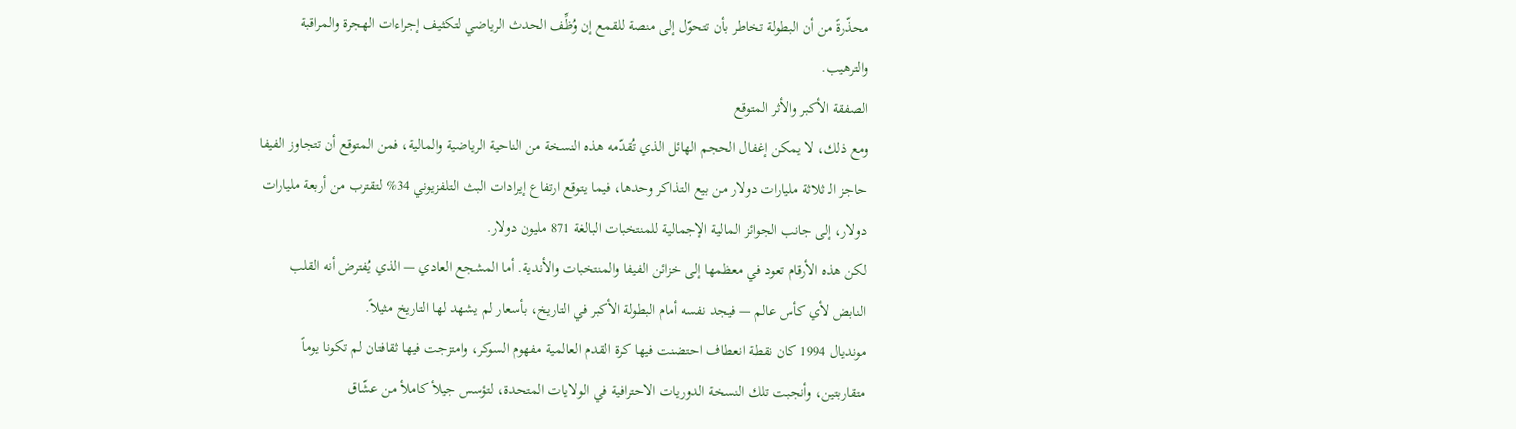محذّرةً من أن البطولة تخاطر بأن تتحوّل إلى منصة للقمع إن وُظِّف الحدث الرياضي لتكثيف إجراءات الهجرة والمراقبة والترهيب.
الصفقة الأكبر والأثر المتوقع
ومع ذلك، لا يمكن إغفال الحجم الهائل الذي تُقدّمه هذه النسخة من الناحية الرياضية والمالية، فمن المتوقع أن تتجاوز الفيفا حاجز الـ ثلاثة مليارات دولار من بيع التذاكر وحدها، فيما يتوقع ارتفاع إيرادات البث التلفزيوني 34% لتقترب من أربعة مليارات دولار، إلى جانب الجوائز المالية الإجمالية للمنتخبات البالغة 871 مليون دولار.
لكن هذه الأرقام تعود في معظمها إلى خزائن الفيفا والمنتخبات والأندية. أما المشجع العادي — الذي يُفترض أنه القلب النابض لأي كأس عالم — فيجد نفسه أمام البطولة الأكبر في التاريخ، بأسعار لم يشهد لها التاريخ مثيلاً.
مونديال 1994 كان نقطة انعطاف احتضنت فيها كرة القدم العالمية مفهوم السوكر، وامتزجت فيها ثقافتان لم تكونا يوماً متقاربتين، وأنجبت تلك النسخة الدوريات الاحترافية في الولايات المتحدة، لتؤسس جيلأ كاملأ من عشّاق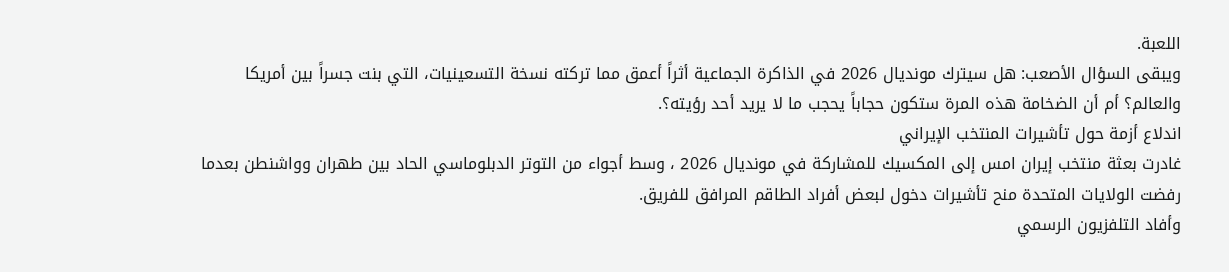اللعبة.
ويبقى السؤال الأصعب: هل سيترك مونديال 2026 في الذاكرة الجماعية أثراً أعمق مما تركته نسخة التسعينيات، التي بنت جسراً بين أمريكا والعالم؟ أم أن الضخامة هذه المرة ستكون حجاباً يحجب ما لا يريد أحد رؤيته؟.
اندلاع أزمة حول تأشيرات المنتخب الإيراني
غادرت بعثة منتخب إيران امس إلى المكسيك للمشاركة في مونديال 2026 ، وسط أجواء من التوتر الدبلوماسي الحاد بين طهران وواشنطن بعدما رفضت الولايات المتحدة منح تأشيرات دخول لبعض أفراد الطاقم المرافق للفريق.
وأفاد التلفزيون الرسمي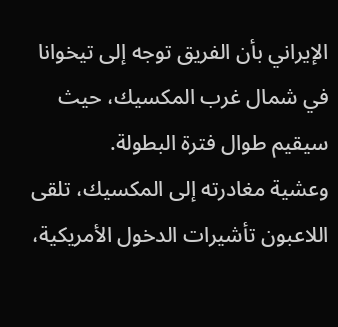الإيراني بأن الفريق توجه إلى تيخوانا في شمال غرب المكسيك، حيث سيقيم طوال فترة البطولة.
وعشية مغادرته إلى المكسيك، تلقى اللاعبون تأشيرات الدخول الأمريكية،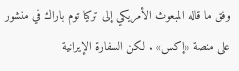وفق ما قاله المبعوث الأمريكي إلى تركيا توم باراك في منشور على منصة «إكس» . لكن السفارة الإيرانية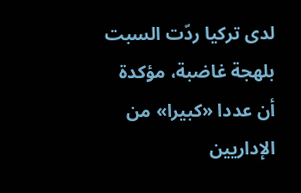لدى تركيا ردّت السبت بلهجة غاضبة، مؤكدة أن عددا «كبيرا» من الإداريين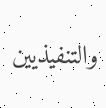والتنفيذيين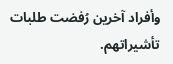وأفراد آخرين رُفضت طلبات تأشيراتهم.